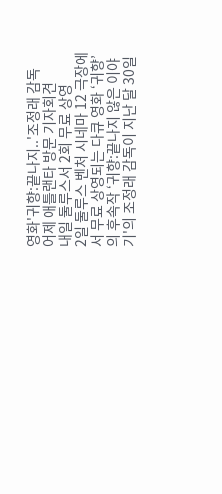영화'귀향:끝나지..'조정래 감독
어제 애틀랜타 방문 기자회견
내일 둘루스서 2회 무료 상영
2일 둘루스 벤처 시네마 12 극장에서 무료 상영되는 다큐 영화 ‘귀향’의 후속작 ‘귀향:끝나지 않은 이야기'의 조정래 감독이 지난 달 30일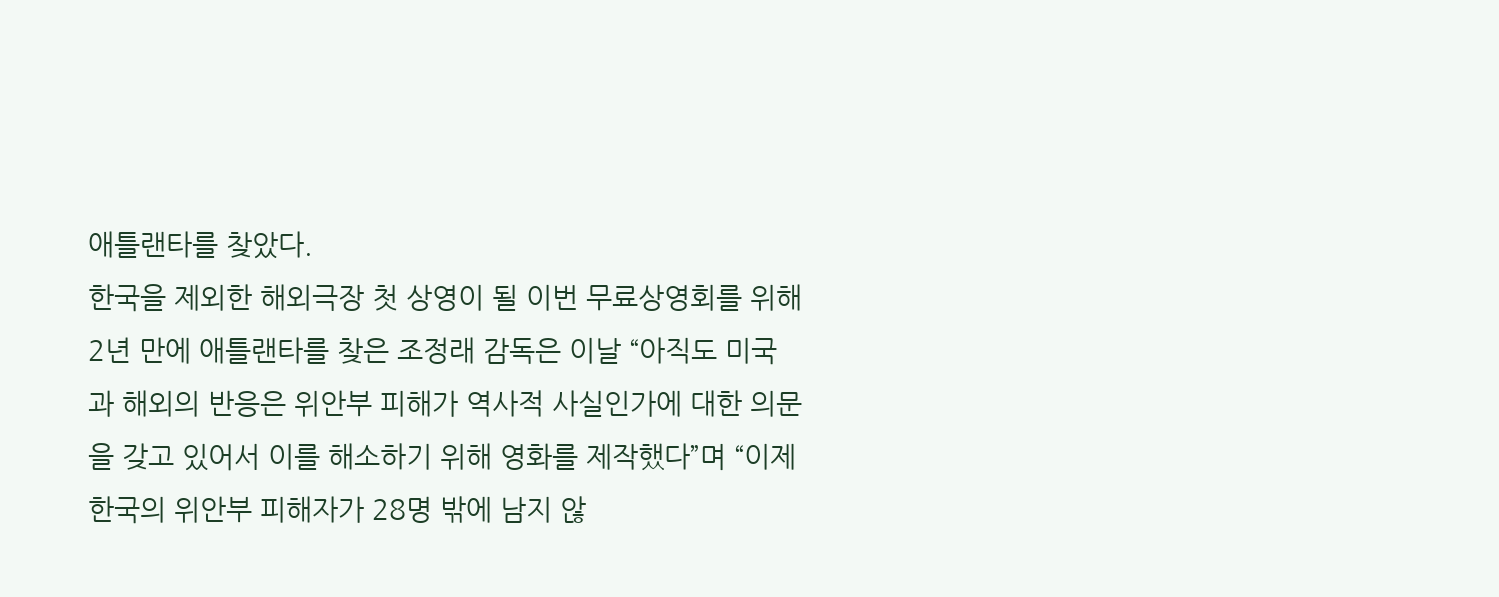애틀랜타를 찾았다.
한국을 제외한 해외극장 첫 상영이 될 이번 무료상영회를 위해 2년 만에 애틀랜타를 찾은 조정래 감독은 이날 “아직도 미국과 해외의 반응은 위안부 피해가 역사적 사실인가에 대한 의문을 갖고 있어서 이를 해소하기 위해 영화를 제작했다”며 “이제 한국의 위안부 피해자가 28명 밖에 남지 않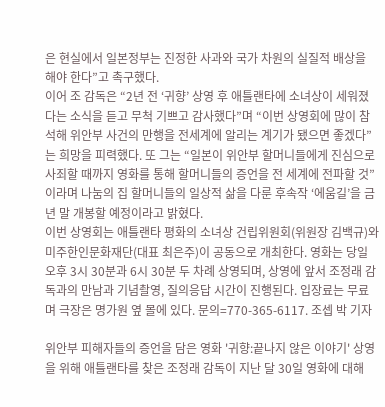은 현실에서 일본정부는 진정한 사과와 국가 차원의 실질적 배상을 해야 한다”고 촉구했다.
이어 조 감독은 “2년 전 ‘귀향’ 상영 후 애틀랜타에 소녀상이 세워졌다는 소식을 듣고 무척 기쁘고 감사했다”며 “이번 상영회에 많이 참석해 위안부 사건의 만행을 전세계에 알리는 계기가 됐으면 좋겠다”는 희망을 피력했다. 또 그는 “일본이 위안부 할머니들에게 진심으로 사죄할 때까지 영화를 통해 할머니들의 증언을 전 세계에 전파할 것”이라며 나눔의 집 할머니들의 일상적 삶을 다룬 후속작 ‘에움길’을 금년 말 개봉할 예정이라고 밝혔다.
이번 상영회는 애틀랜타 평화의 소녀상 건립위원회(위원장 김백규)와 미주한인문화재단(대표 최은주)이 공동으로 개최한다. 영화는 당일 오후 3시 30분과 6시 30분 두 차례 상영되며, 상영에 앞서 조정래 감독과의 만남과 기념촬영, 질의응답 시간이 진행된다. 입장료는 무료며 극장은 명가원 옆 몰에 있다. 문의=770-365-6117. 조셉 박 기자

위안부 피해자들의 증언을 담은 영화 '귀향:끝나지 않은 이야기' 상영을 위해 애틀랜타를 찾은 조정래 감독이 지난 달 30일 영화에 대해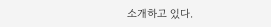소개하고 있다.